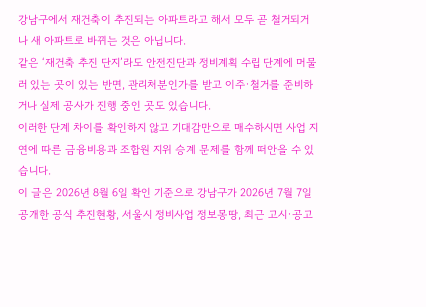강남구에서 재건축이 추진되는 아파트라고 해서 모두 곧 철거되거나 새 아파트로 바뀌는 것은 아닙니다.
같은 ‘재건축 추진 단지’라도 안전진단과 정비계획 수립 단계에 머물러 있는 곳이 있는 반면, 관리처분인가를 받고 이주·철거를 준비하거나 실제 공사가 진행 중인 곳도 있습니다.
이러한 단계 차이를 확인하지 않고 기대감만으로 매수하시면 사업 지연에 따른 금융비용과 조합원 지위 승계 문제를 함께 떠안을 수 있습니다.
이 글은 2026년 8월 6일 확인 기준으로 강남구가 2026년 7월 7일 공개한 공식 추진현황, 서울시 정비사업 정보몽땅, 최근 고시·공고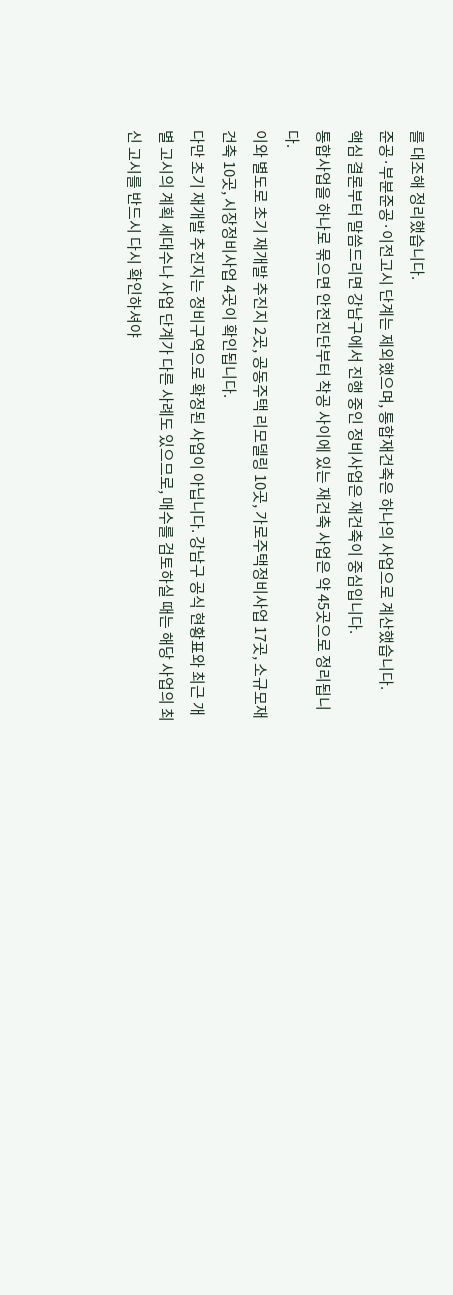를 대조해 정리했습니다.
준공·부분준공·이전고시 단계는 제외했으며, 통합재건축은 하나의 사업으로 계산했습니다.
핵심 결론부터 말씀드리면 강남구에서 진행 중인 정비사업은 재건축이 중심입니다.
통합사업을 하나로 묶으면 안전진단부터 착공 사이에 있는 재건축 사업은 약 45곳으로 정리됩니다.
이와 별도로 초기 재개발 추진지 2곳, 공동주택 리모델링 10곳, 가로주택정비사업 17곳, 소규모재건축 10곳, 시장정비사업 4곳이 확인됩니다.
다만 초기 재개발 추진지는 정비구역으로 확정된 사업이 아닙니다. 강남구 공식 현황표와 최근 개별 고시의 계획 세대수나 사업 단계가 다른 사례도 있으므로, 매수를 검토하실 때는 해당 사업의 최신 고시를 반드시 다시 확인하셔야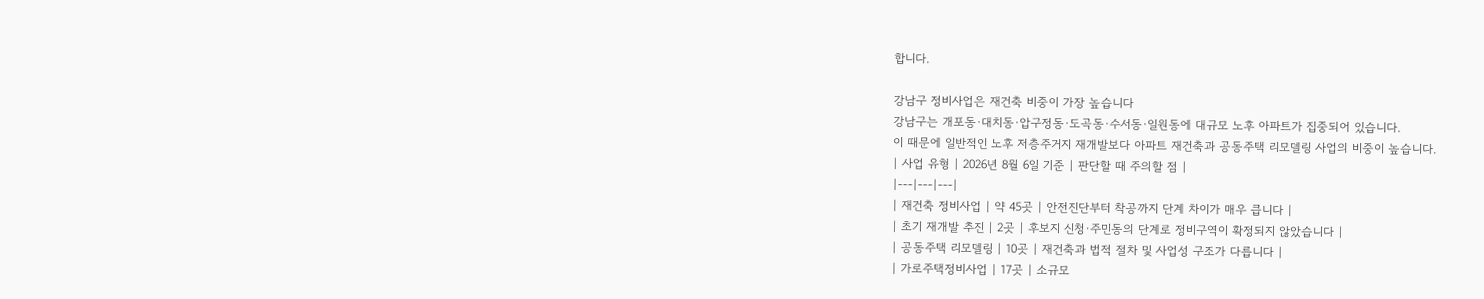합니다.

강남구 정비사업은 재건축 비중이 가장 높습니다
강남구는 개포동·대치동·압구정동·도곡동·수서동·일원동에 대규모 노후 아파트가 집중되어 있습니다.
이 때문에 일반적인 노후 저층주거지 재개발보다 아파트 재건축과 공동주택 리모델링 사업의 비중이 높습니다.
| 사업 유형 | 2026년 8월 6일 기준 | 판단할 때 주의할 점 |
|---|---|---|
| 재건축 정비사업 | 약 45곳 | 안전진단부터 착공까지 단계 차이가 매우 큽니다 |
| 초기 재개발 추진 | 2곳 | 후보지 신청·주민동의 단계로 정비구역이 확정되지 않았습니다 |
| 공동주택 리모델링 | 10곳 | 재건축과 법적 절차 및 사업성 구조가 다릅니다 |
| 가로주택정비사업 | 17곳 | 소규모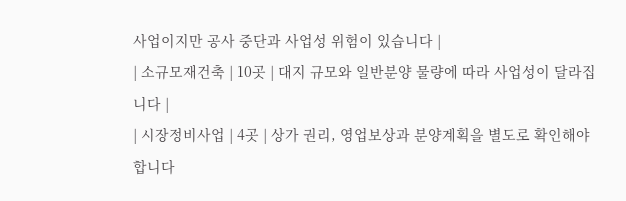사업이지만 공사 중단과 사업성 위험이 있습니다 |
| 소규모재건축 | 10곳 | 대지 규모와 일반분양 물량에 따라 사업성이 달라집니다 |
| 시장정비사업 | 4곳 | 상가 권리, 영업보상과 분양계획을 별도로 확인해야 합니다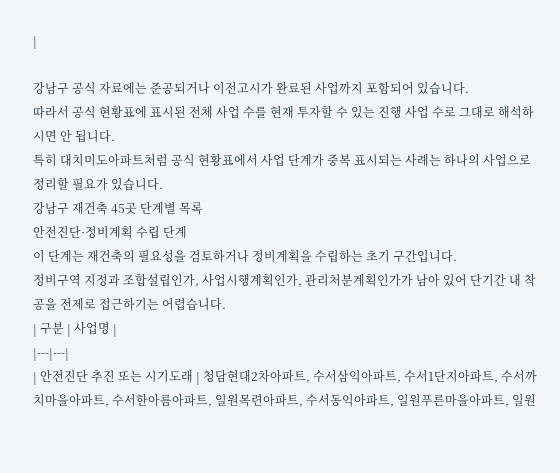|

강남구 공식 자료에는 준공되거나 이전고시가 완료된 사업까지 포함되어 있습니다.
따라서 공식 현황표에 표시된 전체 사업 수를 현재 투자할 수 있는 진행 사업 수로 그대로 해석하시면 안 됩니다.
특히 대치미도아파트처럼 공식 현황표에서 사업 단계가 중복 표시되는 사례는 하나의 사업으로 정리할 필요가 있습니다.
강남구 재건축 45곳 단계별 목록
안전진단·정비계획 수립 단계
이 단계는 재건축의 필요성을 검토하거나 정비계획을 수립하는 초기 구간입니다.
정비구역 지정과 조합설립인가, 사업시행계획인가, 관리처분계획인가가 남아 있어 단기간 내 착공을 전제로 접근하기는 어렵습니다.
| 구분 | 사업명 |
|---|---|
| 안전진단 추진 또는 시기도래 | 청담현대2차아파트, 수서삼익아파트, 수서1단지아파트, 수서까치마을아파트, 수서한아름아파트, 일원목련아파트, 수서동익아파트, 일원푸른마을아파트, 일원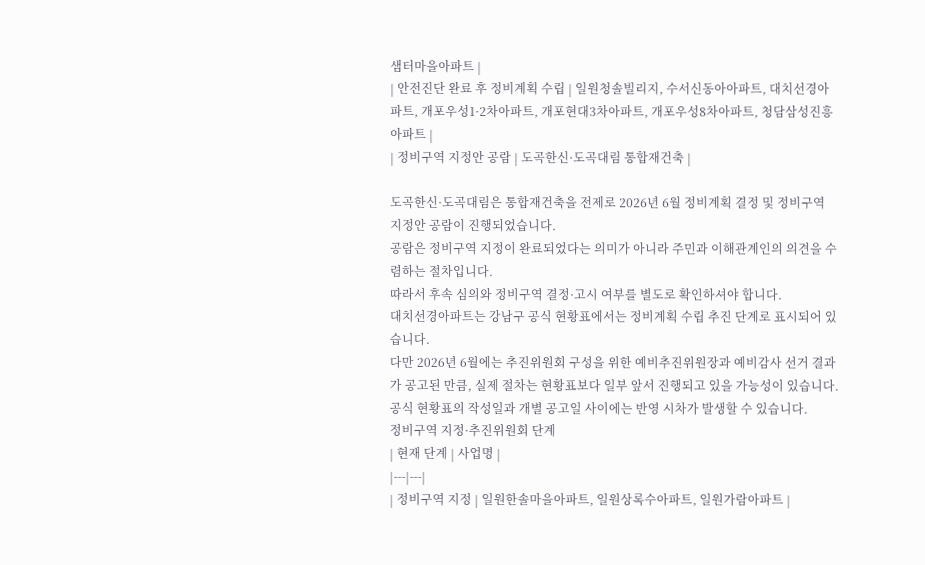샘터마을아파트 |
| 안전진단 완료 후 정비계획 수립 | 일원청솔빌리지, 수서신동아아파트, 대치선경아파트, 개포우성1·2차아파트, 개포현대3차아파트, 개포우성8차아파트, 청담삼성진흥아파트 |
| 정비구역 지정안 공람 | 도곡한신·도곡대림 통합재건축 |

도곡한신·도곡대림은 통합재건축을 전제로 2026년 6월 정비계획 결정 및 정비구역 지정안 공람이 진행되었습니다.
공람은 정비구역 지정이 완료되었다는 의미가 아니라 주민과 이해관계인의 의견을 수렴하는 절차입니다.
따라서 후속 심의와 정비구역 결정·고시 여부를 별도로 확인하셔야 합니다.
대치선경아파트는 강남구 공식 현황표에서는 정비계획 수립 추진 단계로 표시되어 있습니다.
다만 2026년 6월에는 추진위원회 구성을 위한 예비추진위원장과 예비감사 선거 결과가 공고된 만큼, 실제 절차는 현황표보다 일부 앞서 진행되고 있을 가능성이 있습니다.
공식 현황표의 작성일과 개별 공고일 사이에는 반영 시차가 발생할 수 있습니다.
정비구역 지정·추진위원회 단계
| 현재 단계 | 사업명 |
|---|---|
| 정비구역 지정 | 일원한솔마을아파트, 일원상록수아파트, 일원가람아파트 |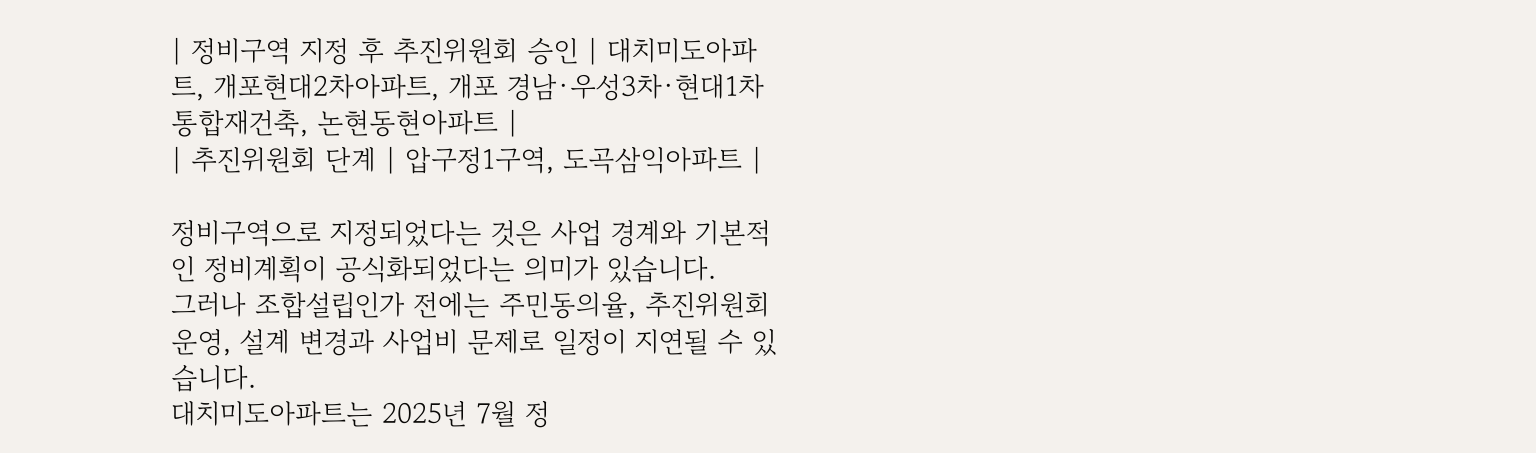| 정비구역 지정 후 추진위원회 승인 | 대치미도아파트, 개포현대2차아파트, 개포 경남·우성3차·현대1차 통합재건축, 논현동현아파트 |
| 추진위원회 단계 | 압구정1구역, 도곡삼익아파트 |

정비구역으로 지정되었다는 것은 사업 경계와 기본적인 정비계획이 공식화되었다는 의미가 있습니다.
그러나 조합설립인가 전에는 주민동의율, 추진위원회 운영, 설계 변경과 사업비 문제로 일정이 지연될 수 있습니다.
대치미도아파트는 2025년 7월 정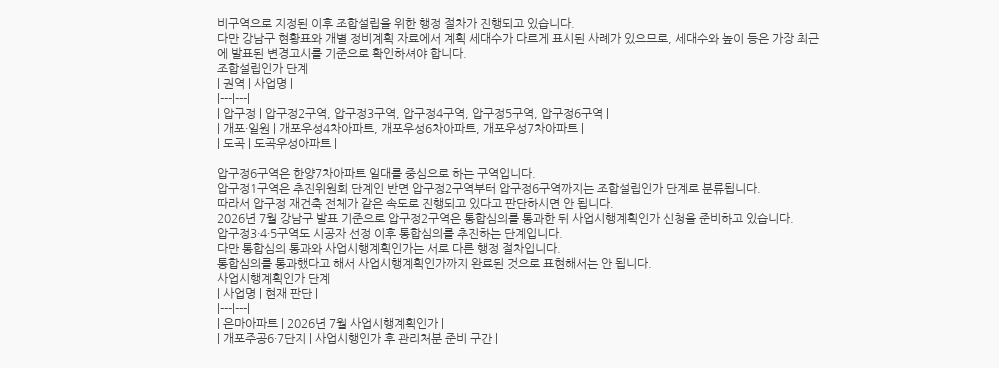비구역으로 지정된 이후 조합설립을 위한 행정 절차가 진행되고 있습니다.
다만 강남구 현황표와 개별 정비계획 자료에서 계획 세대수가 다르게 표시된 사례가 있으므로, 세대수와 높이 등은 가장 최근에 발표된 변경고시를 기준으로 확인하셔야 합니다.
조합설립인가 단계
| 권역 | 사업명 |
|---|---|
| 압구정 | 압구정2구역, 압구정3구역, 압구정4구역, 압구정5구역, 압구정6구역 |
| 개포·일원 | 개포우성4차아파트, 개포우성6차아파트, 개포우성7차아파트 |
| 도곡 | 도곡우성아파트 |

압구정6구역은 한양7차아파트 일대를 중심으로 하는 구역입니다.
압구정1구역은 추진위원회 단계인 반면 압구정2구역부터 압구정6구역까지는 조합설립인가 단계로 분류됩니다.
따라서 압구정 재건축 전체가 같은 속도로 진행되고 있다고 판단하시면 안 됩니다.
2026년 7월 강남구 발표 기준으로 압구정2구역은 통합심의를 통과한 뒤 사업시행계획인가 신청을 준비하고 있습니다.
압구정3·4·5구역도 시공자 선정 이후 통합심의를 추진하는 단계입니다.
다만 통합심의 통과와 사업시행계획인가는 서로 다른 행정 절차입니다.
통합심의를 통과했다고 해서 사업시행계획인가까지 완료된 것으로 표현해서는 안 됩니다.
사업시행계획인가 단계
| 사업명 | 현재 판단 |
|---|---|
| 은마아파트 | 2026년 7월 사업시행계획인가 |
| 개포주공6·7단지 | 사업시행인가 후 관리처분 준비 구간 |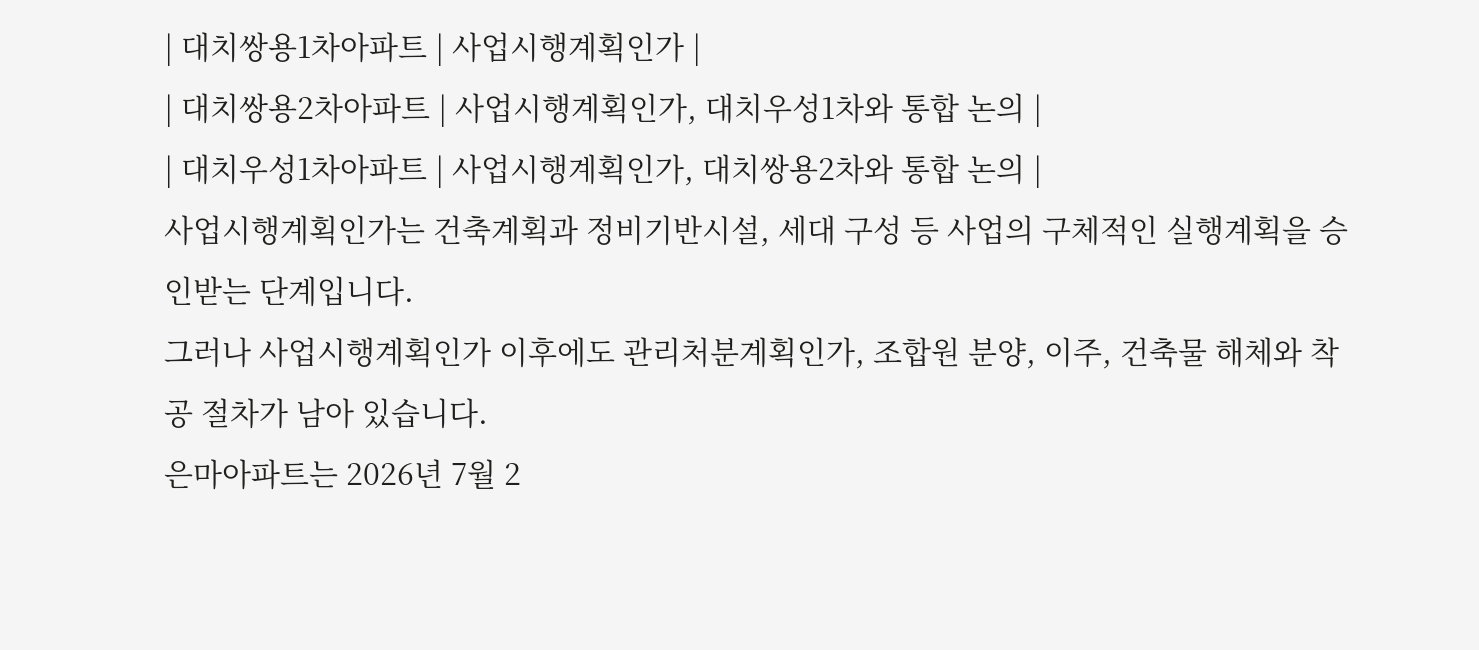| 대치쌍용1차아파트 | 사업시행계획인가 |
| 대치쌍용2차아파트 | 사업시행계획인가, 대치우성1차와 통합 논의 |
| 대치우성1차아파트 | 사업시행계획인가, 대치쌍용2차와 통합 논의 |
사업시행계획인가는 건축계획과 정비기반시설, 세대 구성 등 사업의 구체적인 실행계획을 승인받는 단계입니다.
그러나 사업시행계획인가 이후에도 관리처분계획인가, 조합원 분양, 이주, 건축물 해체와 착공 절차가 남아 있습니다.
은마아파트는 2026년 7월 2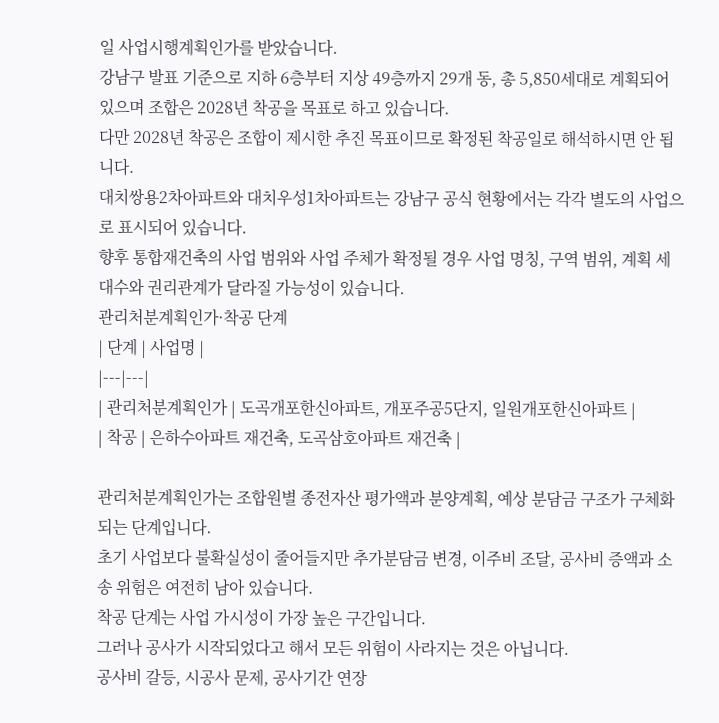일 사업시행계획인가를 받았습니다.
강남구 발표 기준으로 지하 6층부터 지상 49층까지 29개 동, 총 5,850세대로 계획되어 있으며 조합은 2028년 착공을 목표로 하고 있습니다.
다만 2028년 착공은 조합이 제시한 추진 목표이므로 확정된 착공일로 해석하시면 안 됩니다.
대치쌍용2차아파트와 대치우성1차아파트는 강남구 공식 현황에서는 각각 별도의 사업으로 표시되어 있습니다.
향후 통합재건축의 사업 범위와 사업 주체가 확정될 경우 사업 명칭, 구역 범위, 계획 세대수와 권리관계가 달라질 가능성이 있습니다.
관리처분계획인가·착공 단계
| 단계 | 사업명 |
|---|---|
| 관리처분계획인가 | 도곡개포한신아파트, 개포주공5단지, 일원개포한신아파트 |
| 착공 | 은하수아파트 재건축, 도곡삼호아파트 재건축 |

관리처분계획인가는 조합원별 종전자산 평가액과 분양계획, 예상 분담금 구조가 구체화되는 단계입니다.
초기 사업보다 불확실성이 줄어들지만 추가분담금 변경, 이주비 조달, 공사비 증액과 소송 위험은 여전히 남아 있습니다.
착공 단계는 사업 가시성이 가장 높은 구간입니다.
그러나 공사가 시작되었다고 해서 모든 위험이 사라지는 것은 아닙니다.
공사비 갈등, 시공사 문제, 공사기간 연장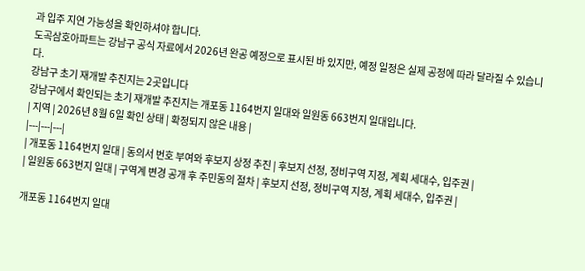과 입주 지연 가능성을 확인하셔야 합니다.
도곡삼호아파트는 강남구 공식 자료에서 2026년 완공 예정으로 표시된 바 있지만, 예정 일정은 실제 공정에 따라 달라질 수 있습니다.
강남구 초기 재개발 추진지는 2곳입니다
강남구에서 확인되는 초기 재개발 추진지는 개포동 1164번지 일대와 일원동 663번지 일대입니다.
| 지역 | 2026년 8월 6일 확인 상태 | 확정되지 않은 내용 |
|---|---|---|
| 개포동 1164번지 일대 | 동의서 번호 부여와 후보지 상정 추진 | 후보지 선정, 정비구역 지정, 계획 세대수, 입주권 |
| 일원동 663번지 일대 | 구역계 변경 공개 후 주민동의 절차 | 후보지 선정, 정비구역 지정, 계획 세대수, 입주권 |

개포동 1164번지 일대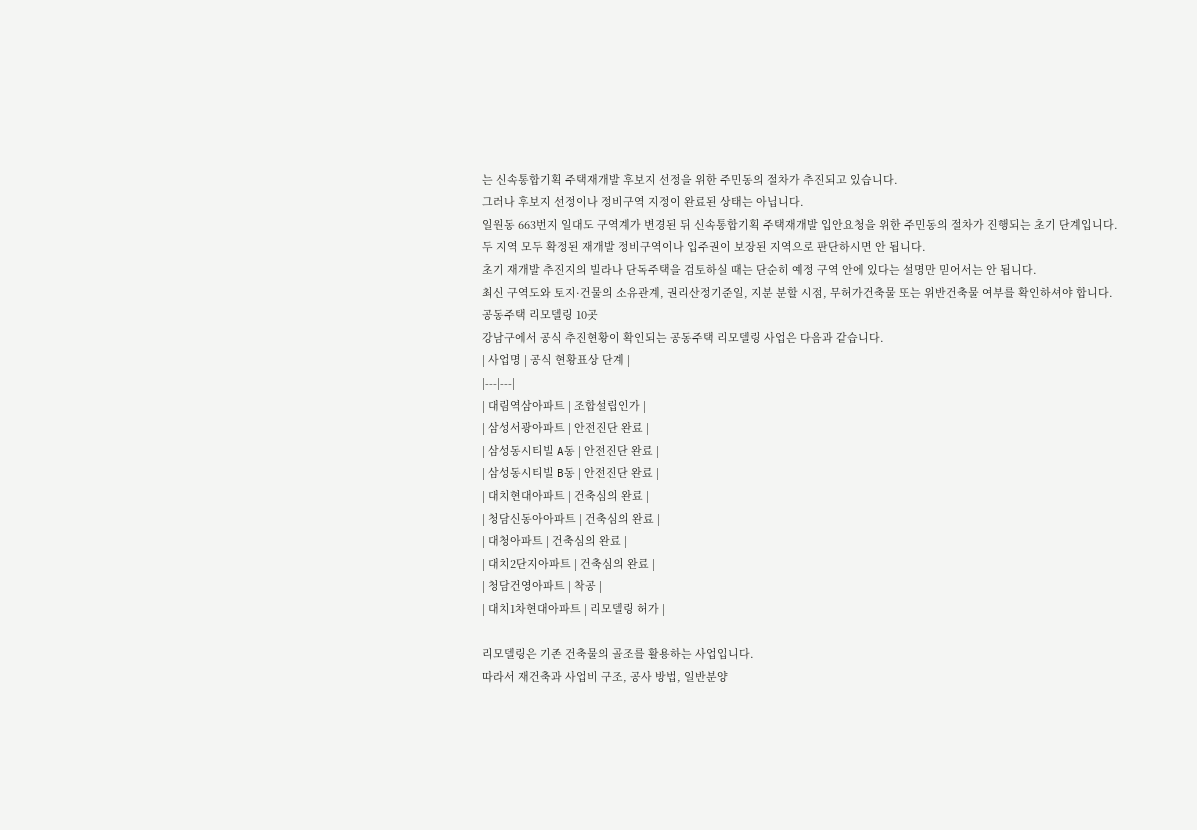는 신속통합기획 주택재개발 후보지 선정을 위한 주민동의 절차가 추진되고 있습니다.
그러나 후보지 선정이나 정비구역 지정이 완료된 상태는 아닙니다.
일원동 663번지 일대도 구역계가 변경된 뒤 신속통합기획 주택재개발 입안요청을 위한 주민동의 절차가 진행되는 초기 단계입니다.
두 지역 모두 확정된 재개발 정비구역이나 입주권이 보장된 지역으로 판단하시면 안 됩니다.
초기 재개발 추진지의 빌라나 단독주택을 검토하실 때는 단순히 예정 구역 안에 있다는 설명만 믿어서는 안 됩니다.
최신 구역도와 토지·건물의 소유관계, 권리산정기준일, 지분 분할 시점, 무허가건축물 또는 위반건축물 여부를 확인하셔야 합니다.
공동주택 리모델링 10곳
강남구에서 공식 추진현황이 확인되는 공동주택 리모델링 사업은 다음과 같습니다.
| 사업명 | 공식 현황표상 단계 |
|---|---|
| 대림역삼아파트 | 조합설립인가 |
| 삼성서광아파트 | 안전진단 완료 |
| 삼성동시티빌 A동 | 안전진단 완료 |
| 삼성동시티빌 B동 | 안전진단 완료 |
| 대치현대아파트 | 건축심의 완료 |
| 청담신동아아파트 | 건축심의 완료 |
| 대청아파트 | 건축심의 완료 |
| 대치2단지아파트 | 건축심의 완료 |
| 청담건영아파트 | 착공 |
| 대치1차현대아파트 | 리모델링 허가 |

리모델링은 기존 건축물의 골조를 활용하는 사업입니다.
따라서 재건축과 사업비 구조, 공사 방법, 일반분양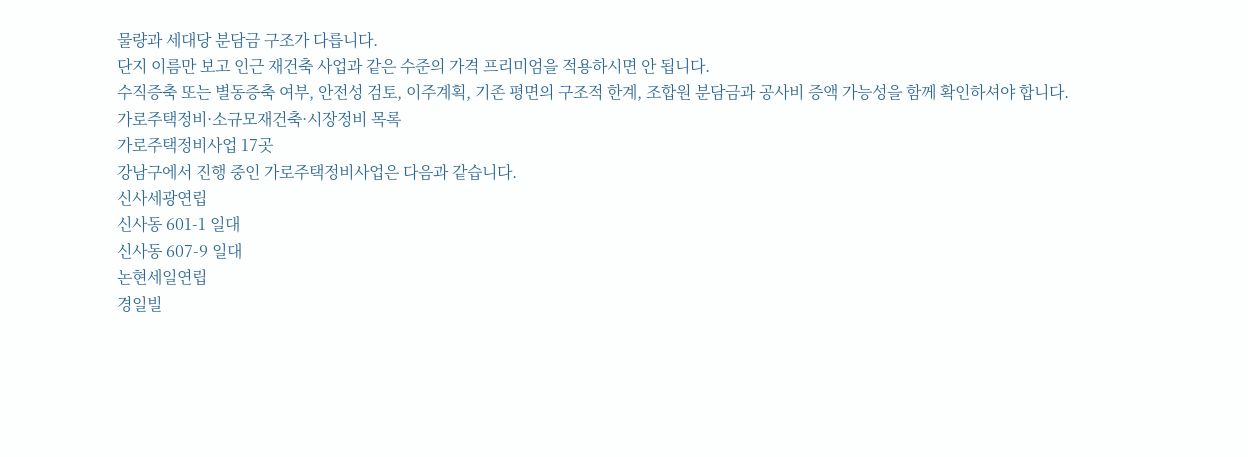물량과 세대당 분담금 구조가 다릅니다.
단지 이름만 보고 인근 재건축 사업과 같은 수준의 가격 프리미엄을 적용하시면 안 됩니다.
수직증축 또는 별동증축 여부, 안전성 검토, 이주계획, 기존 평면의 구조적 한계, 조합원 분담금과 공사비 증액 가능성을 함께 확인하셔야 합니다.
가로주택정비·소규모재건축·시장정비 목록
가로주택정비사업 17곳
강남구에서 진행 중인 가로주택정비사업은 다음과 같습니다.
신사세광연립
신사동 601-1 일대
신사동 607-9 일대
논현세일연립
경일빌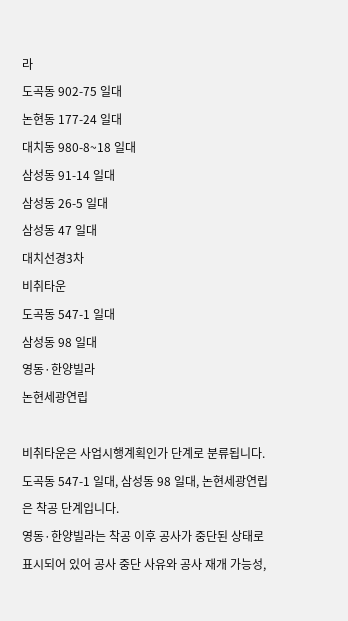라
도곡동 902-75 일대
논현동 177-24 일대
대치동 980-8~18 일대
삼성동 91-14 일대
삼성동 26-5 일대
삼성동 47 일대
대치선경3차
비취타운
도곡동 547-1 일대
삼성동 98 일대
영동·한양빌라
논현세광연립

비취타운은 사업시행계획인가 단계로 분류됩니다.
도곡동 547-1 일대, 삼성동 98 일대, 논현세광연립은 착공 단계입니다.
영동·한양빌라는 착공 이후 공사가 중단된 상태로 표시되어 있어 공사 중단 사유와 공사 재개 가능성,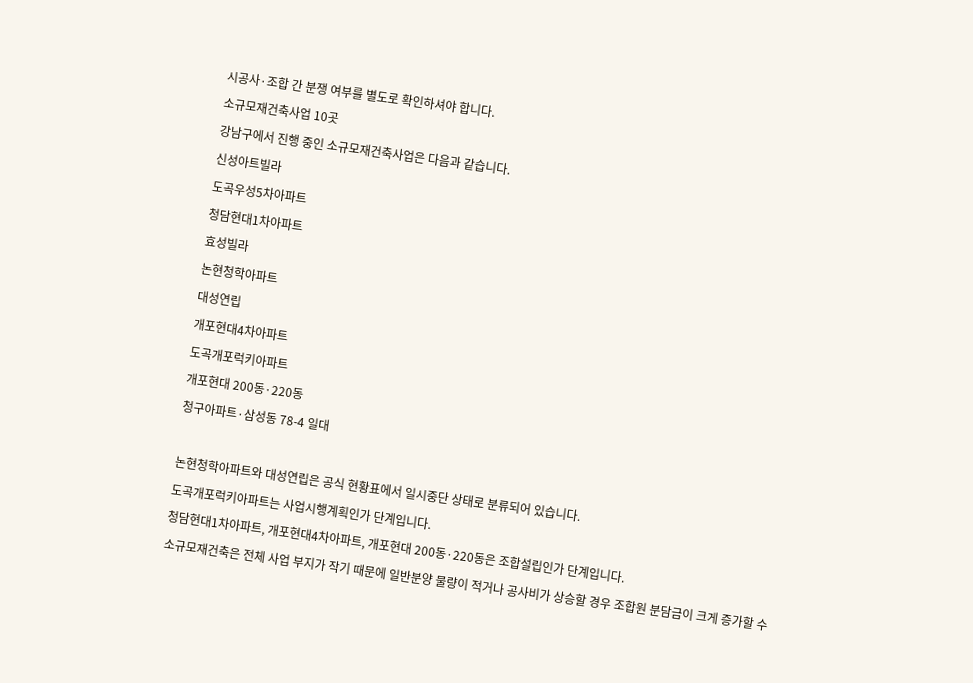시공사·조합 간 분쟁 여부를 별도로 확인하셔야 합니다.
소규모재건축사업 10곳
강남구에서 진행 중인 소규모재건축사업은 다음과 같습니다.
신성아트빌라
도곡우성5차아파트
청담현대1차아파트
효성빌라
논현청학아파트
대성연립
개포현대4차아파트
도곡개포럭키아파트
개포현대 200동·220동
청구아파트·삼성동 78-4 일대

논현청학아파트와 대성연립은 공식 현황표에서 일시중단 상태로 분류되어 있습니다.
도곡개포럭키아파트는 사업시행계획인가 단계입니다.
청담현대1차아파트, 개포현대4차아파트, 개포현대 200동·220동은 조합설립인가 단계입니다.
소규모재건축은 전체 사업 부지가 작기 때문에 일반분양 물량이 적거나 공사비가 상승할 경우 조합원 분담금이 크게 증가할 수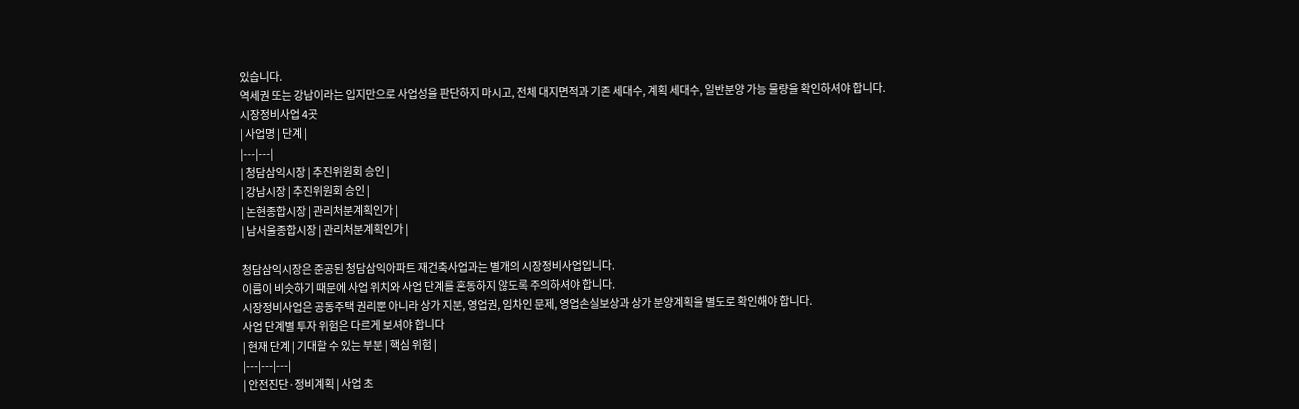있습니다.
역세권 또는 강남이라는 입지만으로 사업성을 판단하지 마시고, 전체 대지면적과 기존 세대수, 계획 세대수, 일반분양 가능 물량을 확인하셔야 합니다.
시장정비사업 4곳
| 사업명 | 단계 |
|---|---|
| 청담삼익시장 | 추진위원회 승인 |
| 강남시장 | 추진위원회 승인 |
| 논현종합시장 | 관리처분계획인가 |
| 남서울종합시장 | 관리처분계획인가 |

청담삼익시장은 준공된 청담삼익아파트 재건축사업과는 별개의 시장정비사업입니다.
이름이 비슷하기 때문에 사업 위치와 사업 단계를 혼동하지 않도록 주의하셔야 합니다.
시장정비사업은 공동주택 권리뿐 아니라 상가 지분, 영업권, 임차인 문제, 영업손실보상과 상가 분양계획을 별도로 확인해야 합니다.
사업 단계별 투자 위험은 다르게 보셔야 합니다
| 현재 단계 | 기대할 수 있는 부분 | 핵심 위험 |
|---|---|---|
| 안전진단·정비계획 | 사업 초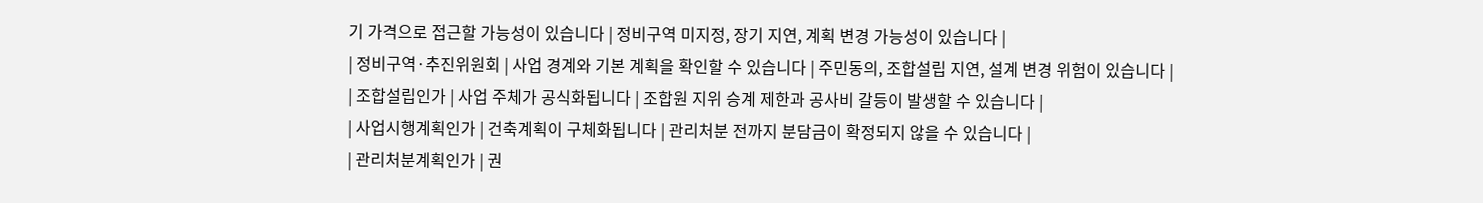기 가격으로 접근할 가능성이 있습니다 | 정비구역 미지정, 장기 지연, 계획 변경 가능성이 있습니다 |
| 정비구역·추진위원회 | 사업 경계와 기본 계획을 확인할 수 있습니다 | 주민동의, 조합설립 지연, 설계 변경 위험이 있습니다 |
| 조합설립인가 | 사업 주체가 공식화됩니다 | 조합원 지위 승계 제한과 공사비 갈등이 발생할 수 있습니다 |
| 사업시행계획인가 | 건축계획이 구체화됩니다 | 관리처분 전까지 분담금이 확정되지 않을 수 있습니다 |
| 관리처분계획인가 | 권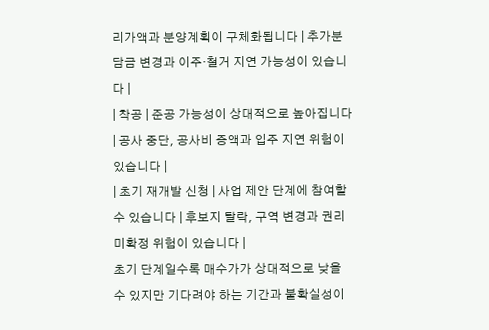리가액과 분양계획이 구체화됩니다 | 추가분담금 변경과 이주·철거 지연 가능성이 있습니다 |
| 착공 | 준공 가능성이 상대적으로 높아집니다 | 공사 중단, 공사비 증액과 입주 지연 위험이 있습니다 |
| 초기 재개발 신청 | 사업 제안 단계에 참여할 수 있습니다 | 후보지 탈락, 구역 변경과 권리 미확정 위험이 있습니다 |
초기 단계일수록 매수가가 상대적으로 낮을 수 있지만 기다려야 하는 기간과 불확실성이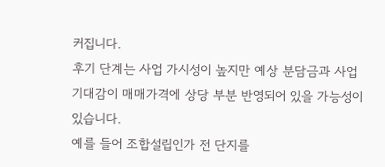커집니다.
후기 단계는 사업 가시성이 높지만 예상 분담금과 사업 기대감이 매매가격에 상당 부분 반영되어 있을 가능성이 있습니다.
예를 들어 조합설립인가 전 단지를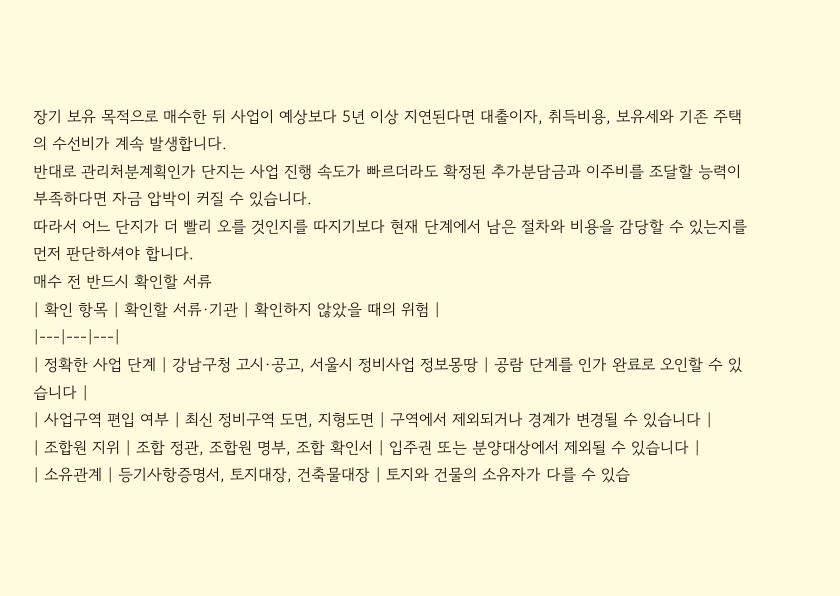장기 보유 목적으로 매수한 뒤 사업이 예상보다 5년 이상 지연된다면 대출이자, 취득비용, 보유세와 기존 주택의 수선비가 계속 발생합니다.
반대로 관리처분계획인가 단지는 사업 진행 속도가 빠르더라도 확정된 추가분담금과 이주비를 조달할 능력이 부족하다면 자금 압박이 커질 수 있습니다.
따라서 어느 단지가 더 빨리 오를 것인지를 따지기보다 현재 단계에서 남은 절차와 비용을 감당할 수 있는지를 먼저 판단하셔야 합니다.
매수 전 반드시 확인할 서류
| 확인 항목 | 확인할 서류·기관 | 확인하지 않았을 때의 위험 |
|---|---|---|
| 정확한 사업 단계 | 강남구청 고시·공고, 서울시 정비사업 정보몽땅 | 공람 단계를 인가 완료로 오인할 수 있습니다 |
| 사업구역 편입 여부 | 최신 정비구역 도면, 지형도면 | 구역에서 제외되거나 경계가 변경될 수 있습니다 |
| 조합원 지위 | 조합 정관, 조합원 명부, 조합 확인서 | 입주권 또는 분양대상에서 제외될 수 있습니다 |
| 소유관계 | 등기사항증명서, 토지대장, 건축물대장 | 토지와 건물의 소유자가 다를 수 있습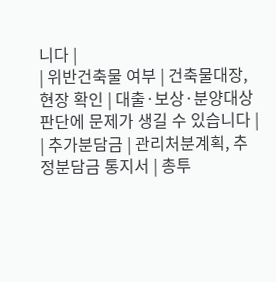니다 |
| 위반건축물 여부 | 건축물대장, 현장 확인 | 대출·보상·분양대상 판단에 문제가 생길 수 있습니다 |
| 추가분담금 | 관리처분계획, 추정분담금 통지서 | 총투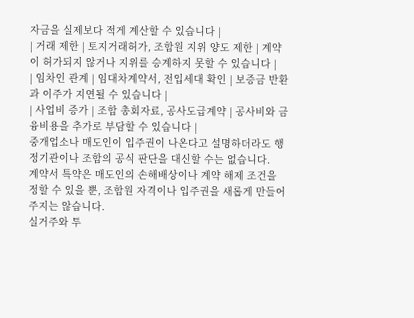자금을 실제보다 적게 계산할 수 있습니다 |
| 거래 제한 | 토지거래허가, 조합원 지위 양도 제한 | 계약이 허가되지 않거나 지위를 승계하지 못할 수 있습니다 |
| 임차인 관계 | 임대차계약서, 전입세대 확인 | 보증금 반환과 이주가 지연될 수 있습니다 |
| 사업비 증가 | 조합 총회자료, 공사도급계약 | 공사비와 금융비용을 추가로 부담할 수 있습니다 |
중개업소나 매도인이 입주권이 나온다고 설명하더라도 행정기관이나 조합의 공식 판단을 대신할 수는 없습니다.
계약서 특약은 매도인의 손해배상이나 계약 해제 조건을 정할 수 있을 뿐, 조합원 자격이나 입주권을 새롭게 만들어 주지는 않습니다.
실거주와 투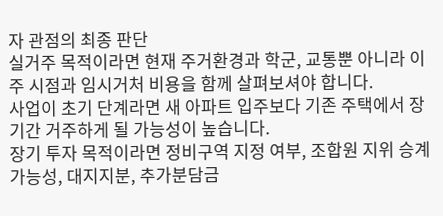자 관점의 최종 판단
실거주 목적이라면 현재 주거환경과 학군, 교통뿐 아니라 이주 시점과 임시거처 비용을 함께 살펴보셔야 합니다.
사업이 초기 단계라면 새 아파트 입주보다 기존 주택에서 장기간 거주하게 될 가능성이 높습니다.
장기 투자 목적이라면 정비구역 지정 여부, 조합원 지위 승계 가능성, 대지지분, 추가분담금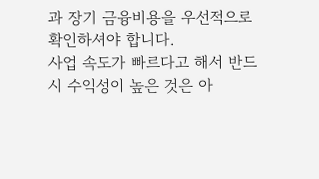과 장기 금융비용을 우선적으로 확인하셔야 합니다.
사업 속도가 빠르다고 해서 반드시 수익성이 높은 것은 아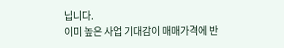닙니다.
이미 높은 사업 기대감이 매매가격에 반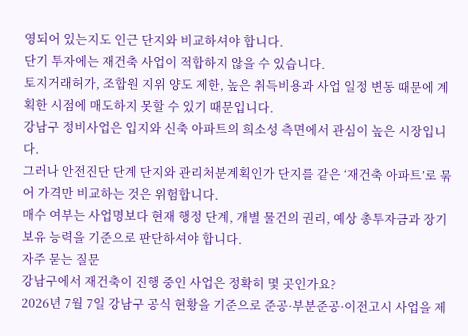영되어 있는지도 인근 단지와 비교하셔야 합니다.
단기 투자에는 재건축 사업이 적합하지 않을 수 있습니다.
토지거래허가, 조합원 지위 양도 제한, 높은 취득비용과 사업 일정 변동 때문에 계획한 시점에 매도하지 못할 수 있기 때문입니다.
강남구 정비사업은 입지와 신축 아파트의 희소성 측면에서 관심이 높은 시장입니다.
그러나 안전진단 단계 단지와 관리처분계획인가 단지를 같은 ‘재건축 아파트’로 묶어 가격만 비교하는 것은 위험합니다.
매수 여부는 사업명보다 현재 행정 단계, 개별 물건의 권리, 예상 총투자금과 장기 보유 능력을 기준으로 판단하셔야 합니다.
자주 묻는 질문
강남구에서 재건축이 진행 중인 사업은 정확히 몇 곳인가요?
2026년 7월 7일 강남구 공식 현황을 기준으로 준공·부분준공·이전고시 사업을 제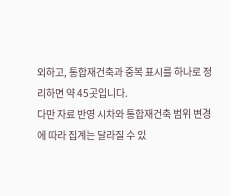외하고, 통합재건축과 중복 표시를 하나로 정리하면 약 45곳입니다.
다만 자료 반영 시차와 통합재건축 범위 변경에 따라 집계는 달라질 수 있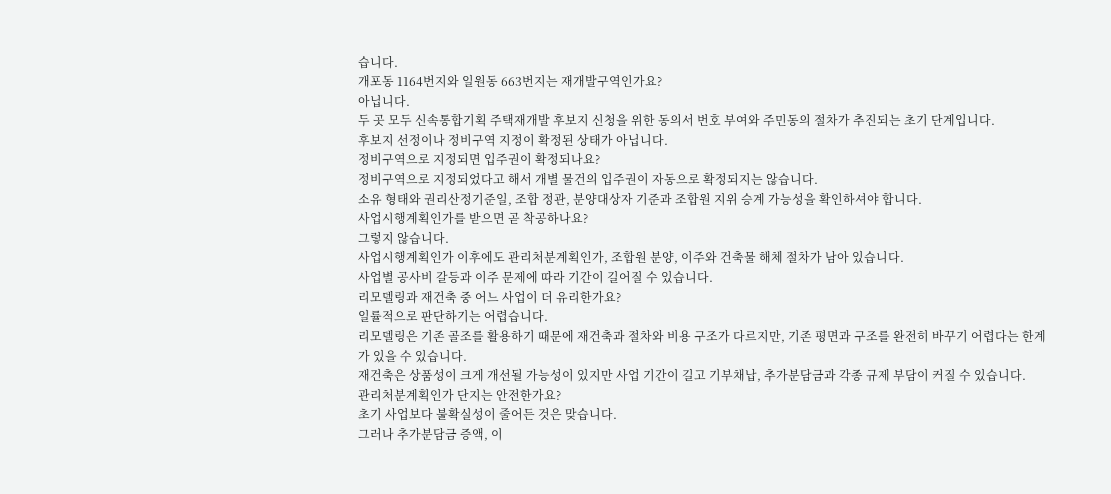습니다.
개포동 1164번지와 일원동 663번지는 재개발구역인가요?
아닙니다.
두 곳 모두 신속통합기획 주택재개발 후보지 신청을 위한 동의서 번호 부여와 주민동의 절차가 추진되는 초기 단계입니다.
후보지 선정이나 정비구역 지정이 확정된 상태가 아닙니다.
정비구역으로 지정되면 입주권이 확정되나요?
정비구역으로 지정되었다고 해서 개별 물건의 입주권이 자동으로 확정되지는 않습니다.
소유 형태와 권리산정기준일, 조합 정관, 분양대상자 기준과 조합원 지위 승계 가능성을 확인하셔야 합니다.
사업시행계획인가를 받으면 곧 착공하나요?
그렇지 않습니다.
사업시행계획인가 이후에도 관리처분계획인가, 조합원 분양, 이주와 건축물 해체 절차가 남아 있습니다.
사업별 공사비 갈등과 이주 문제에 따라 기간이 길어질 수 있습니다.
리모델링과 재건축 중 어느 사업이 더 유리한가요?
일률적으로 판단하기는 어렵습니다.
리모델링은 기존 골조를 활용하기 때문에 재건축과 절차와 비용 구조가 다르지만, 기존 평면과 구조를 완전히 바꾸기 어렵다는 한계가 있을 수 있습니다.
재건축은 상품성이 크게 개선될 가능성이 있지만 사업 기간이 길고 기부채납, 추가분담금과 각종 규제 부담이 커질 수 있습니다.
관리처분계획인가 단지는 안전한가요?
초기 사업보다 불확실성이 줄어든 것은 맞습니다.
그러나 추가분담금 증액, 이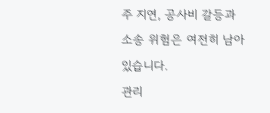주 지연, 공사비 갈등과 소송 위험은 여전히 남아 있습니다.
관리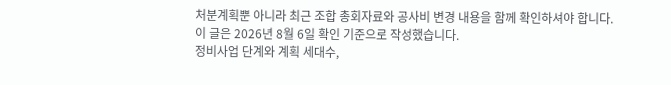처분계획뿐 아니라 최근 조합 총회자료와 공사비 변경 내용을 함께 확인하셔야 합니다.
이 글은 2026년 8월 6일 확인 기준으로 작성했습니다.
정비사업 단계와 계획 세대수,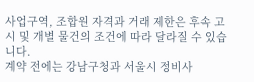사업구역, 조합원 자격과 거래 제한은 후속 고시 및 개별 물건의 조건에 따라 달라질 수 있습니다.
계약 전에는 강남구청과 서울시 정비사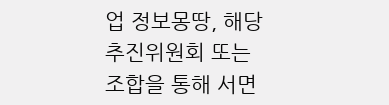업 정보몽땅, 해당 추진위원회 또는 조합을 통해 서면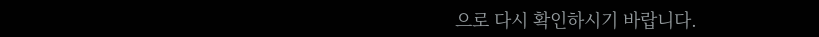으로 다시 확인하시기 바랍니다.